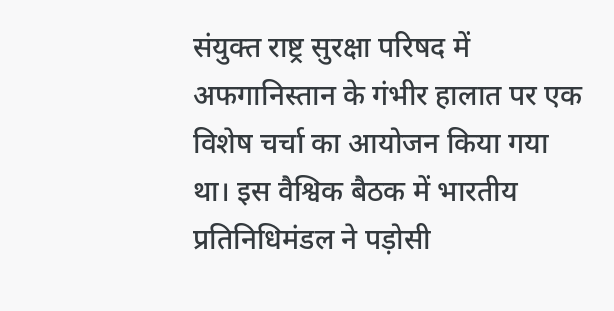संयुक्त राष्ट्र सुरक्षा परिषद में अफगानिस्तान के गंभीर हालात पर एक विशेष चर्चा का आयोजन किया गया था। इस वैश्विक बैठक में भारतीय प्रतिनिधिमंडल ने पड़ोसी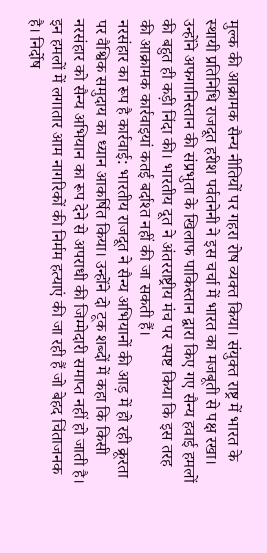मुल्क की आक्रामक सैन्य नीतियों पर गहरा रोष व्यक्त किया। संयुक्त राष्ट्र में भारत के स्थायी प्रतिनिधि राजदूत हरीश पर्वतनेनी ने इस चर्चा में भारत का मजबूती से पक्ष रखा। उन्होंने अफगानिस्तान की संप्रभुता के खिलाफ पाकिस्तान द्वारा किए गए सैन्य हवाई हमलों की बहुत ही कड़ी निंदा की। भारतीय दूत ने अंतरराष्ट्रीय मंच पर स्पष्ट किया कि इस तरह की आक्रामक कार्रवाइयां कतई बर्दाश्त नहीं की जा सकती हैं।
नरसंहार का रूप है कार्रवाई: भारतीय राजदूत ने सैन्य अभियानों की आड़ में हो रही क्रूरता पर वैश्विक समुदाय का ध्यान आकर्षित किया। उन्होंने दो टूक शब्दों में कहा कि किसी नरसंहार को सैन्य अभियान का रूप देने से अपराधी की जिम्मेदारी समाप्त नहीं हो जाती है। इन हमलों में लगातार आम नागरिकों की निर्मम हत्याएं की जा रही हैं जो बेहद चिंताजनक है। निर्दोष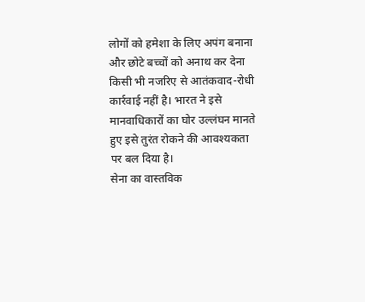लोगों को हमेशा के लिए अपंग बनाना और छोटे बच्चों को अनाथ कर देना किसी भी नजरिए से आतंकवाद-रोधी कार्रवाई नहीं है। भारत ने इसे मानवाधिकारों का घोर उल्लंघन मानते हुए इसे तुरंत रोकने की आवश्यकता पर बल दिया है।
सेना का वास्तविक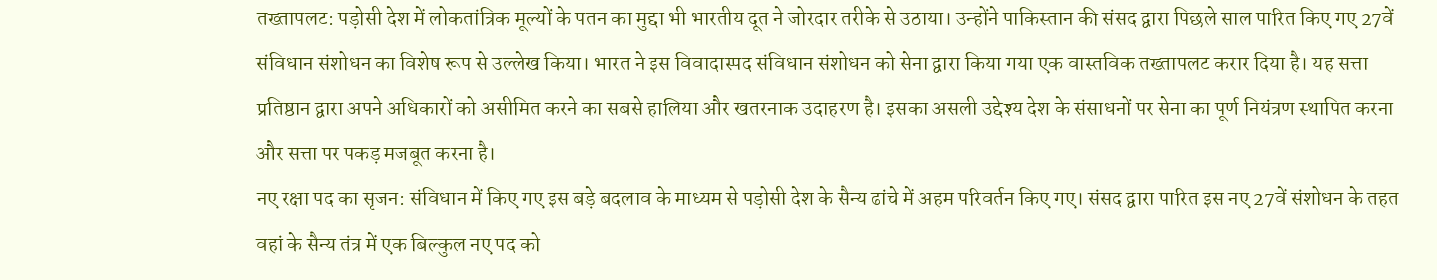तख्तापलट: पड़ोसी देश में लोकतांत्रिक मूल्यों के पतन का मुद्दा भी भारतीय दूत ने जोरदार तरीके से उठाया। उन्होंने पाकिस्तान की संसद द्वारा पिछले साल पारित किए गए 27वें संविधान संशोधन का विशेष रूप से उल्लेख किया। भारत ने इस विवादास्पद संविधान संशोधन को सेना द्वारा किया गया एक वास्तविक तख्तापलट करार दिया है। यह सत्ता प्रतिष्ठान द्वारा अपने अधिकारों को असीमित करने का सबसे हालिया और खतरनाक उदाहरण है। इसका असली उद्देश्य देश के संसाधनों पर सेना का पूर्ण नियंत्रण स्थापित करना और सत्ता पर पकड़ मजबूत करना है।
नए रक्षा पद का सृजन: संविधान में किए गए इस बड़े बदलाव के माध्यम से पड़ोसी देश के सैन्य ढांचे में अहम परिवर्तन किए गए। संसद द्वारा पारित इस नए 27वें संशोधन के तहत वहां के सैन्य तंत्र में एक बिल्कुल नए पद को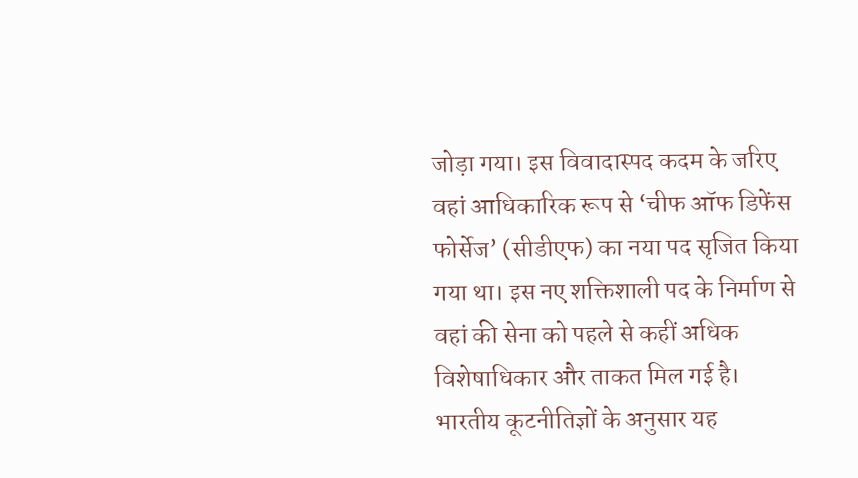जोड़ा गया। इस विवादास्पद कदम के जरिए वहां आधिकारिक रूप से ‘चीफ ऑफ डिफेंस फोर्सेज’ (सीडीएफ) का नया पद सृजित किया गया था। इस नए शक्तिशाली पद के निर्माण से वहां की सेना को पहले से कहीं अधिक विशेषाधिकार और ताकत मिल गई है। भारतीय कूटनीतिज्ञों के अनुसार यह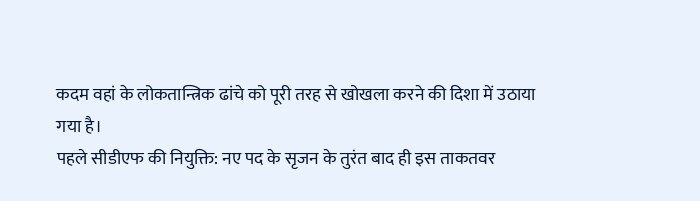कदम वहां के लोकतान्त्रिक ढांचे को पूरी तरह से खोखला करने की दिशा में उठाया गया है।
पहले सीडीएफ की नियुक्ति: नए पद के सृजन के तुरंत बाद ही इस ताकतवर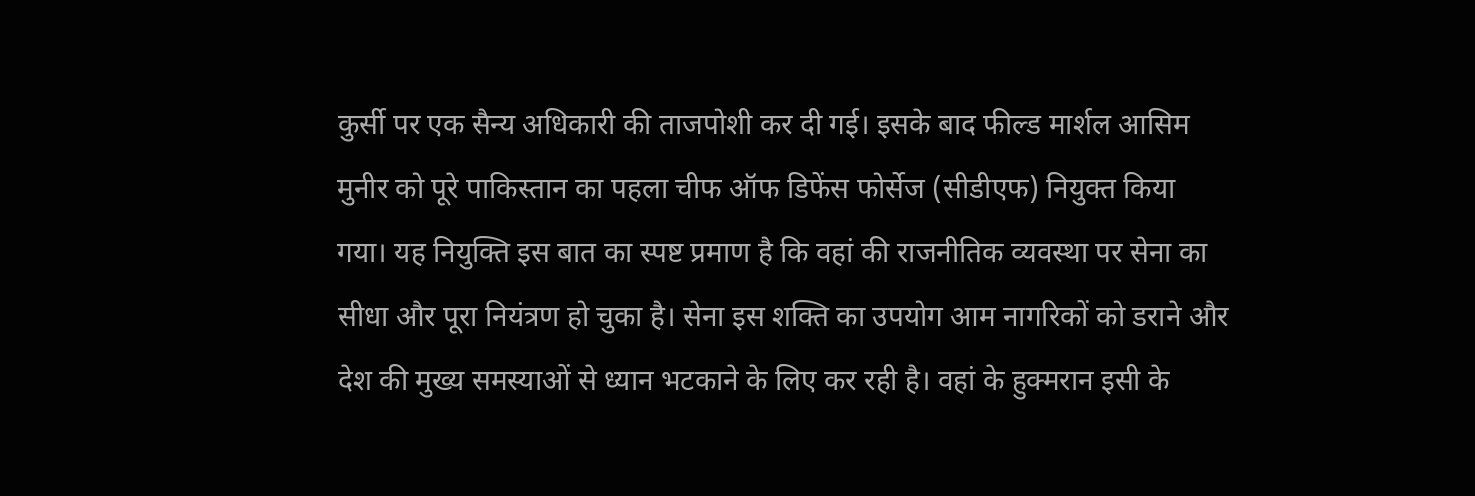कुर्सी पर एक सैन्य अधिकारी की ताजपोशी कर दी गई। इसके बाद फील्ड मार्शल आसिम मुनीर को पूरे पाकिस्तान का पहला चीफ ऑफ डिफेंस फोर्सेज (सीडीएफ) नियुक्त किया गया। यह नियुक्ति इस बात का स्पष्ट प्रमाण है कि वहां की राजनीतिक व्यवस्था पर सेना का सीधा और पूरा नियंत्रण हो चुका है। सेना इस शक्ति का उपयोग आम नागरिकों को डराने और देश की मुख्य समस्याओं से ध्यान भटकाने के लिए कर रही है। वहां के हुक्मरान इसी के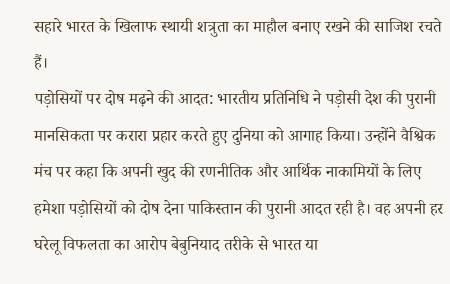सहारे भारत के खिलाफ स्थायी शत्रुता का माहौल बनाए रखने की साजिश रचते हैं।
पड़ोसियों पर दोष मढ़ने की आदत: भारतीय प्रतिनिधि ने पड़ोसी देश की पुरानी मानसिकता पर करारा प्रहार करते हुए दुनिया को आगाह किया। उन्होंने वैश्विक मंच पर कहा कि अपनी खुद की रणनीतिक और आर्थिक नाकामियों के लिए हमेशा पड़ोसियों को दोष देना पाकिस्तान की पुरानी आदत रही है। वह अपनी हर घरेलू विफलता का आरोप बेबुनियाद तरीके से भारत या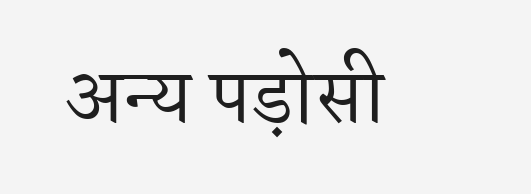अन्य पड़ोसी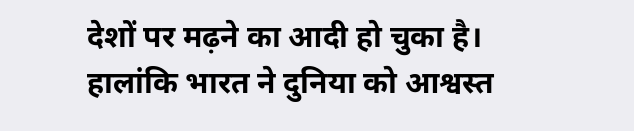देशों पर मढ़ने का आदी हो चुका है। हालांकि भारत ने दुनिया को आश्वस्त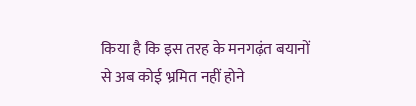किया है कि इस तरह के मनगढ़ंत बयानों से अब कोई भ्रमित नहीं होने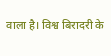वाला है। विश्व बिरादरी के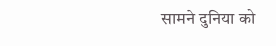सामने दुनिया को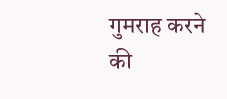गुमराह करने की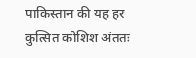पाकिस्तान की यह हर कुत्सित कोशिश अंततः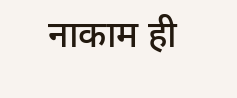नाकाम ही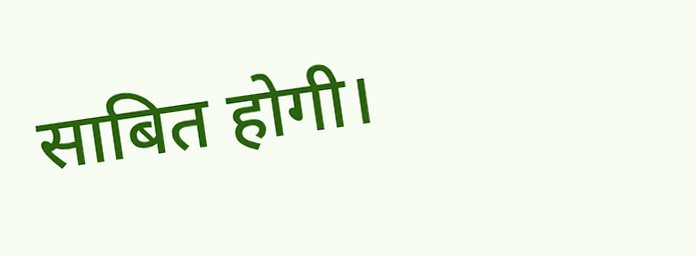साबित होगी।